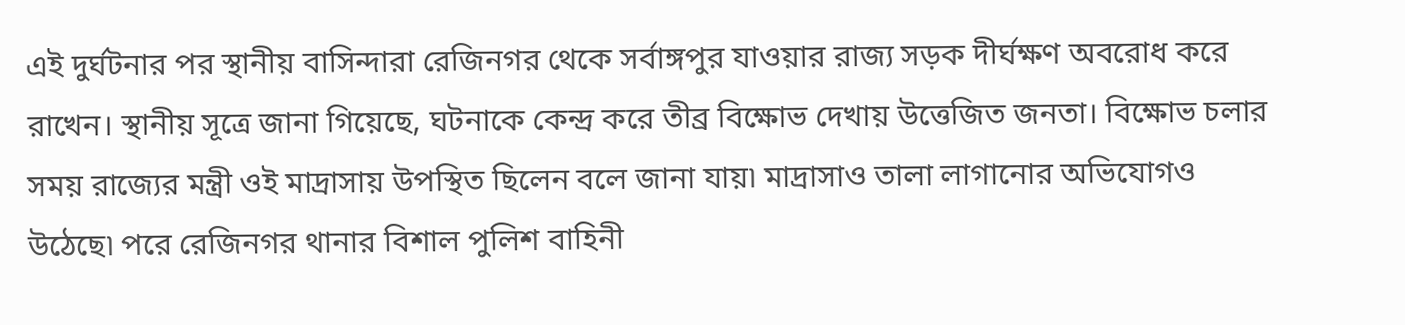এই দুর্ঘটনার পর স্থানীয় বাসিন্দারা রেজিনগর থেকে সর্বাঙ্গপুর যাওয়ার রাজ্য সড়ক দীর্ঘক্ষণ অবরোধ করে রাখেন। স্থানীয় সূত্রে জানা গিয়েছে, ঘটনাকে কেন্দ্র করে তীব্র বিক্ষোভ দেখায় উত্তেজিত জনতা। বিক্ষোভ চলার সময় রাজ্যের মন্ত্রী ওই মাদ্রাসায় উপস্থিত ছিলেন বলে জানা যায়৷ মাদ্রাসাও তালা লাগানোর অভিযোগও উঠেছে৷ পরে রেজিনগর থানার বিশাল পুলিশ বাহিনী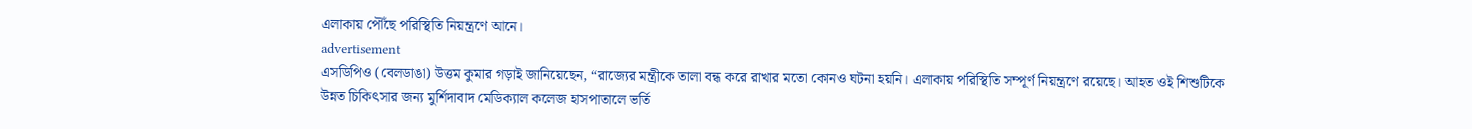এলাকায় পৌঁছে পরিস্থিতি নিয়ন্ত্রণে আনে।
advertisement
এসডিপিও (বেলডাঙা) উত্তম কুমার গড়াই জানিয়েছেন, “রাজ্যের মন্ত্রীকে তালা বন্ধ করে রাখার মতো কোনও ঘটনা হয়নি। এলাকায় পরিস্থিতি সম্পূর্ণ নিয়ন্ত্রণে রয়েছে। আহত ওই শিশুটিকে উন্নত চিকিৎসার জন্য মুর্শিদাবাদ মেডিক্যাল কলেজ হাসপাতালে ভর্তি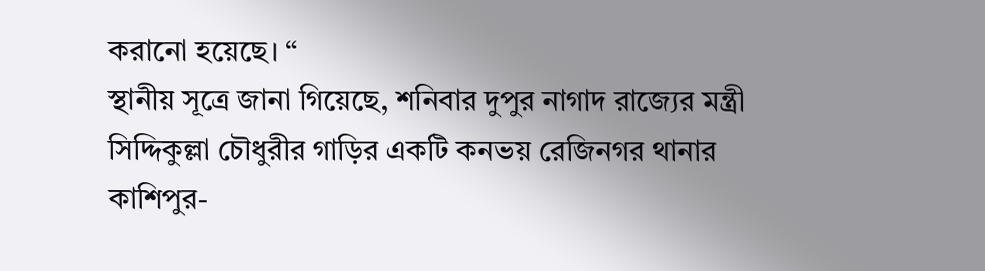করানো হয়েছে। “
স্থানীয় সূত্রে জানা গিয়েছে, শনিবার দুপুর নাগাদ রাজ্যের মন্ত্রী সিদ্দিকুল্লা চৌধুরীর গাড়ির একটি কনভয় রেজিনগর থানার কাশিপুর-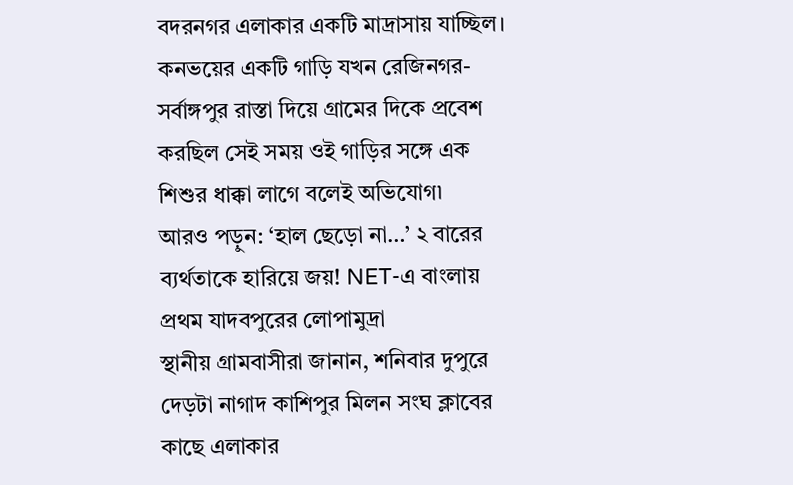বদরনগর এলাকার একটি মাদ্রাসায় যাচ্ছিল। কনভয়ের একটি গাড়ি যখন রেজিনগর-সর্বাঙ্গপুর রাস্তা দিয়ে গ্রামের দিকে প্রবেশ করছিল সেই সময় ওই গাড়ির সঙ্গে এক শিশুর ধাক্কা লাগে বলেই অভিযোগ৷
আরও পড়ুন: ‘হাল ছেড়ো না…’ ২ বারের ব্যর্থতাকে হারিয়ে জয়! NET-এ বাংলায় প্রথম যাদবপুরের লোপামুদ্রা
স্থানীয় গ্রামবাসীরা জানান, শনিবার দুপুরে দেড়টা নাগাদ কাশিপুর মিলন সংঘ ক্লাবের কাছে এলাকার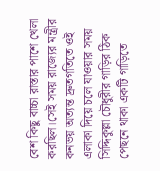বেশ কিছু বাচ্চা রাস্তার পাশে খেলা করছিল।সেই সময় রাজ্যের মন্ত্রীর কনভয় অত্যন্ত দ্রুতগতিতে ওই এলাকা দিয়ে চলে যাওয়ার সময় সিদ্দিকুল্লা চৌধুরীর গাড়ির ঠিক পেছনে থাকা একটি গাড়িতে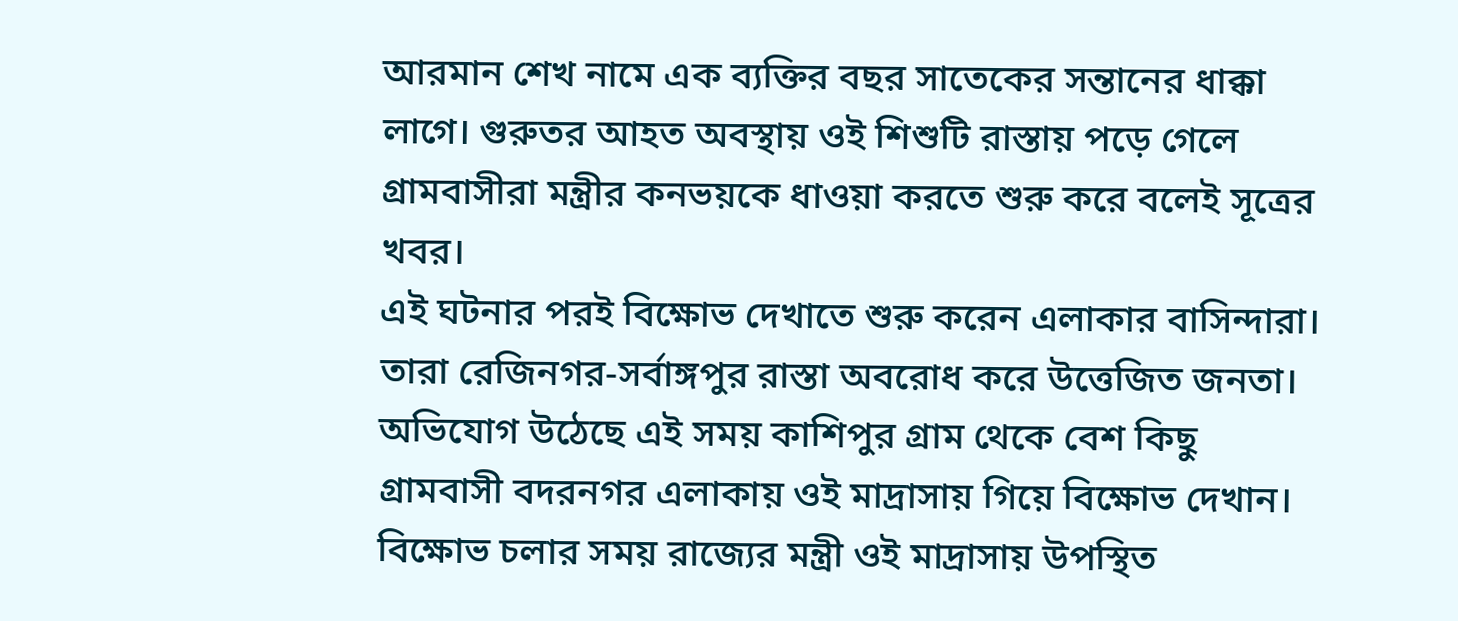আরমান শেখ নামে এক ব্যক্তির বছর সাতেকের সন্তানের ধাক্কা লাগে। গুরুতর আহত অবস্থায় ওই শিশুটি রাস্তায় পড়ে গেলে গ্রামবাসীরা মন্ত্রীর কনভয়কে ধাওয়া করতে শুরু করে বলেই সূত্রের খবর।
এই ঘটনার পরই বিক্ষোভ দেখাতে শুরু করেন এলাকার বাসিন্দারা। তারা রেজিনগর-সর্বাঙ্গপুর রাস্তা অবরোধ করে উত্তেজিত জনতা। অভিযোগ উঠেছে এই সময় কাশিপুর গ্রাম থেকে বেশ কিছু গ্রামবাসী বদরনগর এলাকায় ওই মাদ্রাসায় গিয়ে বিক্ষোভ দেখান। বিক্ষোভ চলার সময় রাজ্যের মন্ত্রী ওই মাদ্রাসায় উপস্থিত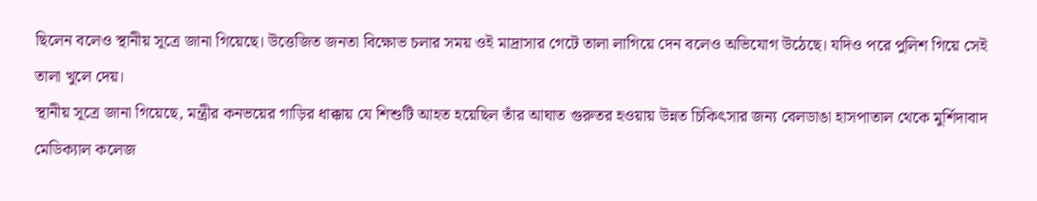ছিলেন বলেও স্থানীয় সূত্রে জানা গিয়েছে। উত্তেজিত জনতা বিক্ষোভ চলার সময় ওই মাদ্রাসার গেটে তালা লাগিয়ে দেন বলেও অভিযোগ উঠেছে। যদিও পরে পুলিশ গিয়ে সেই তালা খুলে দেয়।
স্থানীয় সূত্রে জানা গিয়েছে, মন্ত্রীর কনভয়ের গাড়ির ধাক্কায় যে শিশুটি আহত হয়েছিল তাঁর আঘাত গুরুতর হওয়ায় উন্নত চিকিৎসার জন্য বেলডাঙা হাসপাতাল থেকে মুর্শিদাবাদ মেডিক্যাল কলেজ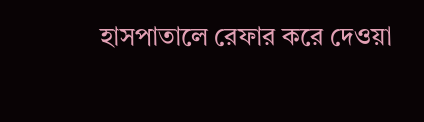হাসপাতালে রেফার করে দেওয়া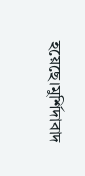হয়েছে।মুর্শিদাবাদ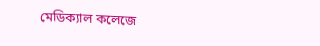মেডিক্যাল কলেজে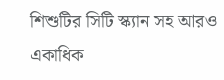শিশুটির সিটি স্ক্যান সহ আরও একাধিক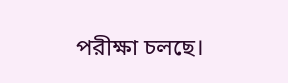পরীক্ষা চলছে।